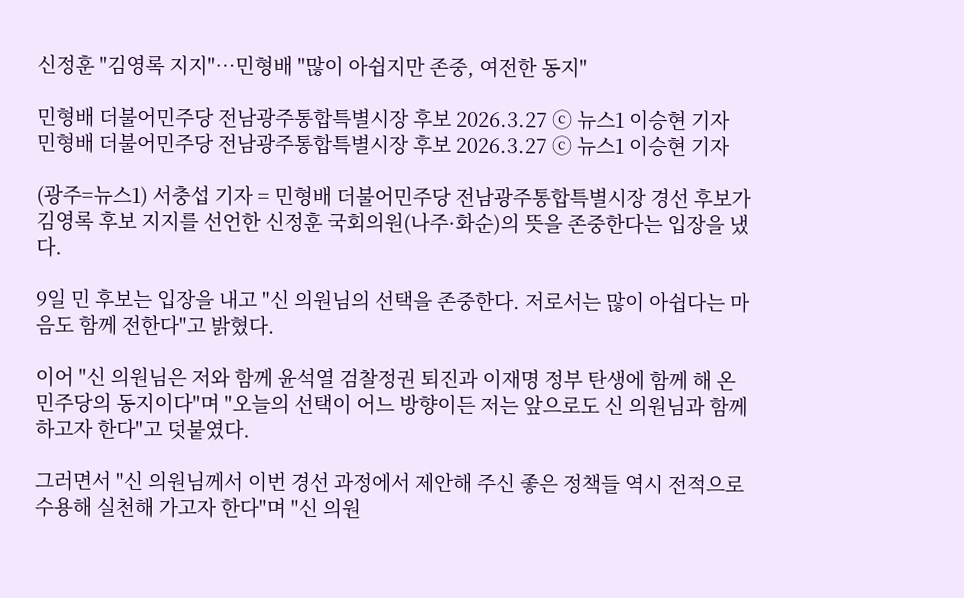신정훈 "김영록 지지"…민형배 "많이 아쉽지만 존중, 여전한 동지"

민형배 더불어민주당 전남광주통합특별시장 후보 2026.3.27 ⓒ 뉴스1 이승현 기자
민형배 더불어민주당 전남광주통합특별시장 후보 2026.3.27 ⓒ 뉴스1 이승현 기자

(광주=뉴스1) 서충섭 기자 = 민형배 더불어민주당 전남광주통합특별시장 경선 후보가 김영록 후보 지지를 선언한 신정훈 국회의원(나주·화순)의 뜻을 존중한다는 입장을 냈다.

9일 민 후보는 입장을 내고 "신 의원님의 선택을 존중한다. 저로서는 많이 아쉽다는 마음도 함께 전한다"고 밝혔다.

이어 "신 의원님은 저와 함께 윤석열 검찰정권 퇴진과 이재명 정부 탄생에 함께 해 온 민주당의 동지이다"며 "오늘의 선택이 어느 방향이든 저는 앞으로도 신 의원님과 함께하고자 한다"고 덧붙였다.

그러면서 "신 의원님께서 이번 경선 과정에서 제안해 주신 좋은 정책들 역시 전적으로 수용해 실천해 가고자 한다"며 "신 의원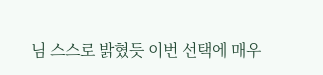님 스스로 밝혔듯 이번 선택에 매우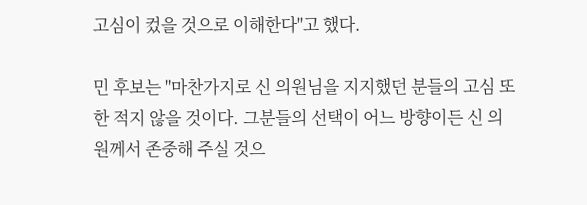고심이 컸을 것으로 이해한다"고 했다.

민 후보는 "마찬가지로 신 의원님을 지지했던 분들의 고심 또한 적지 않을 것이다. 그분들의 선택이 어느 방향이든 신 의원께서 존중해 주실 것으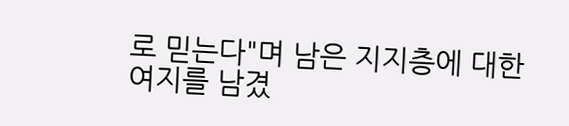로 믿는다"며 남은 지지층에 대한 여지를 남겼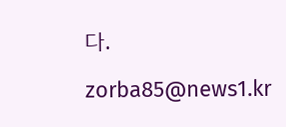다.

zorba85@news1.kr